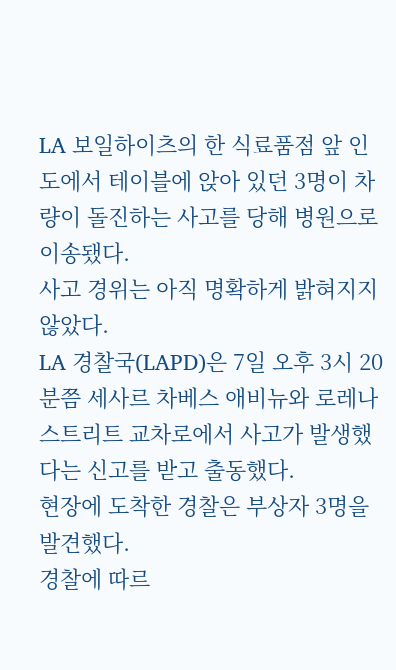LA 보일하이츠의 한 식료품점 앞 인도에서 테이블에 앉아 있던 3명이 차량이 돌진하는 사고를 당해 병원으로 이송됐다.
사고 경위는 아직 명확하게 밝혀지지 않았다.
LA 경찰국(LAPD)은 7일 오후 3시 20분쯤 세사르 차베스 애비뉴와 로레나 스트리트 교차로에서 사고가 발생했다는 신고를 받고 출동했다.
현장에 도착한 경찰은 부상자 3명을 발견했다.
경찰에 따르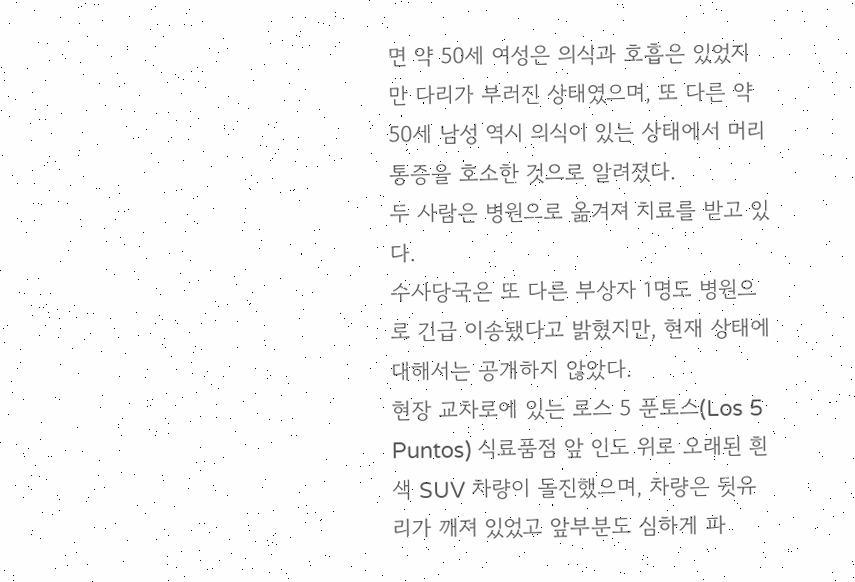면 약 50세 여성은 의식과 호흡은 있었지만 다리가 부러진 상태였으며, 또 다른 약 50세 남성 역시 의식이 있는 상태에서 머리 통증을 호소한 것으로 알려졌다.
두 사람은 병원으로 옮겨져 치료를 받고 있다.
수사당국은 또 다른 부상자 1명도 병원으로 긴급 이송됐다고 밝혔지만, 현재 상태에 대해서는 공개하지 않았다.
현장 교차로에 있는 로스 5 푼토스(Los 5 Puntos) 식료품점 앞 인도 위로 오래된 흰색 SUV 차량이 돌진했으며, 차량은 뒷유리가 깨져 있었고 앞부분도 심하게 파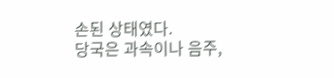손된 상태였다.
당국은 과속이나 음주,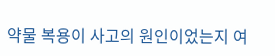약물 복용이 사고의 원인이었는지 여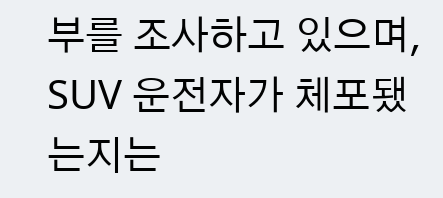부를 조사하고 있으며, SUV 운전자가 체포됐는지는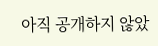아직 공개하지 않았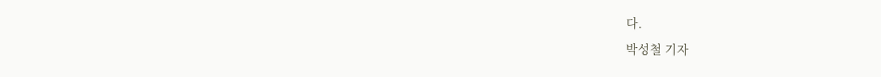다.
박성철 기자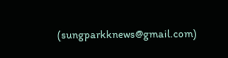(sungparkknews@gmail.com)